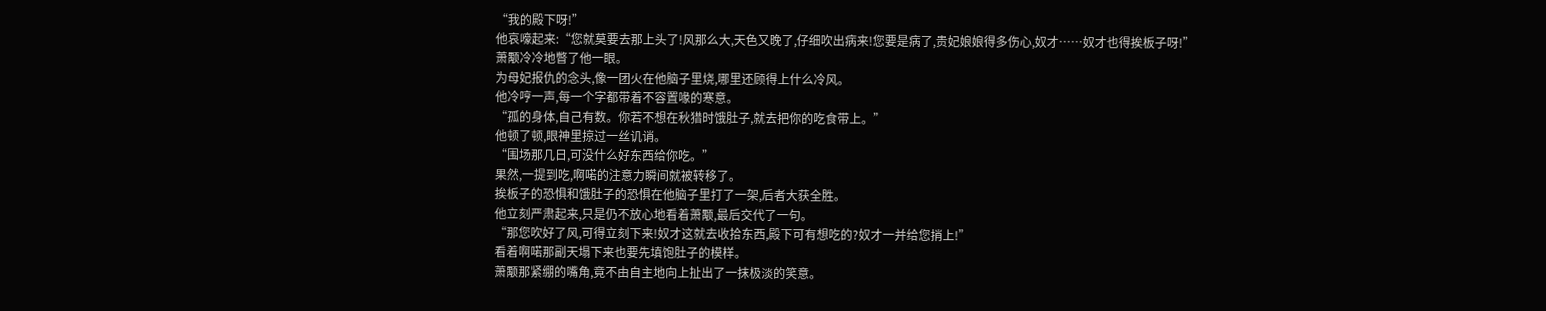“我的殿下呀!”
他哀嚎起来:“您就莫要去那上头了!风那么大,天色又晚了,仔细吹出病来!您要是病了,贵妃娘娘得多伤心,奴才……奴才也得挨板子呀!”
萧颙冷冷地瞥了他一眼。
为母妃报仇的念头,像一团火在他脑子里烧,哪里还顾得上什么冷风。
他冷哼一声,每一个字都带着不容置喙的寒意。
“孤的身体,自己有数。你若不想在秋猎时饿肚子,就去把你的吃食带上。”
他顿了顿,眼神里掠过一丝讥诮。
“围场那几日,可没什么好东西给你吃。”
果然,一提到吃,啊喏的注意力瞬间就被转移了。
挨板子的恐惧和饿肚子的恐惧在他脑子里打了一架,后者大获全胜。
他立刻严肃起来,只是仍不放心地看着萧颙,最后交代了一句。
“那您吹好了风,可得立刻下来!奴才这就去收拾东西,殿下可有想吃的?奴才一并给您捎上!”
看着啊喏那副天塌下来也要先填饱肚子的模样。
萧颙那紧绷的嘴角,竟不由自主地向上扯出了一抹极淡的笑意。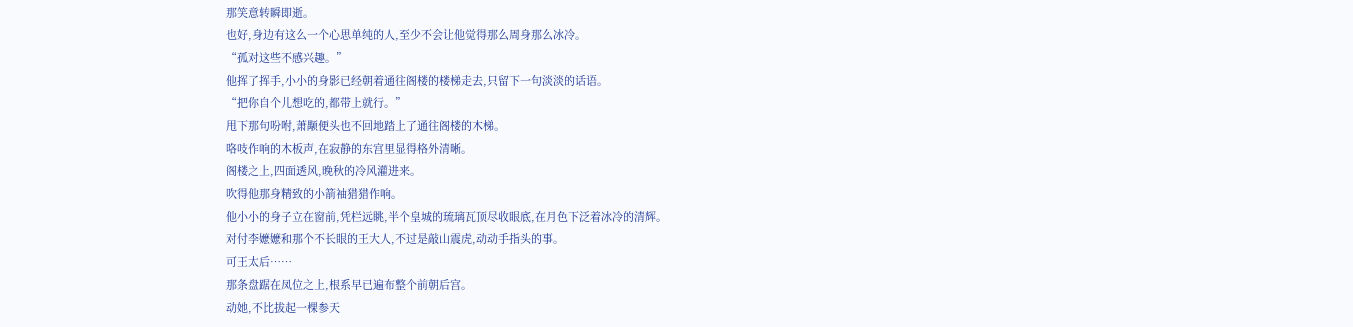那笑意转瞬即逝。
也好,身边有这么一个心思单纯的人,至少不会让他觉得那么周身那么冰冷。
“孤对这些不感兴趣。”
他挥了挥手,小小的身影已经朝着通往阁楼的楼梯走去,只留下一句淡淡的话语。
“把你自个儿想吃的,都带上就行。”
甩下那句吩咐,萧颙便头也不回地踏上了通往阁楼的木梯。
咯吱作响的木板声,在寂静的东宫里显得格外清晰。
阁楼之上,四面透风,晚秋的冷风灌进来。
吹得他那身精致的小箭袖猎猎作响。
他小小的身子立在窗前,凭栏远眺,半个皇城的琉璃瓦顶尽收眼底,在月色下泛着冰冷的清辉。
对付李嬷嬷和那个不长眼的王大人,不过是敲山震虎,动动手指头的事。
可王太后……
那条盘踞在凤位之上,根系早已遍布整个前朝后宫。
动她,不比拔起一棵参天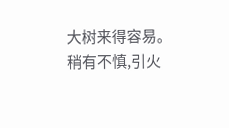大树来得容易。
稍有不慎,引火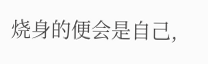烧身的便会是自己,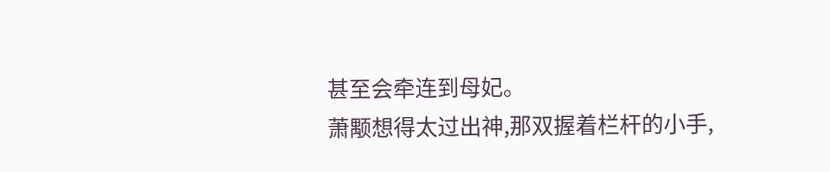甚至会牵连到母妃。
萧颙想得太过出神,那双握着栏杆的小手,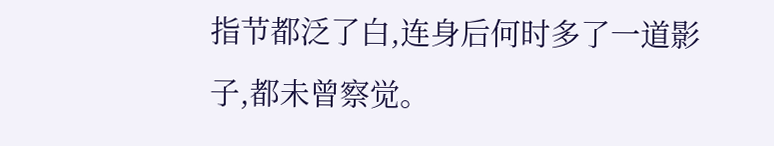指节都泛了白,连身后何时多了一道影子,都未曾察觉。